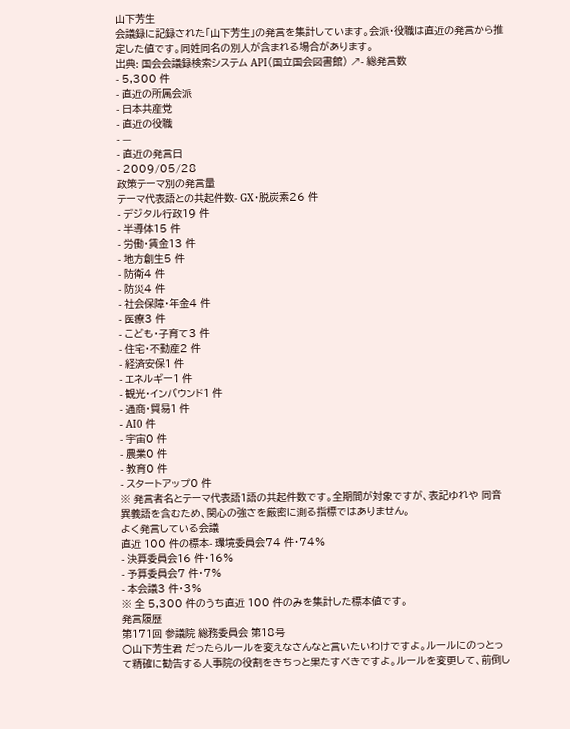山下芳生
会議録に記録された「山下芳生」の発言を集計しています。会派・役職は直近の発言から推定した値です。同姓同名の別人が含まれる場合があります。
出典: 国会会議録検索システム API(国立国会図書館) ↗- 総発言数
- 5,300 件
- 直近の所属会派
- 日本共産党
- 直近の役職
- —
- 直近の発言日
- 2009/05/28
政策テーマ別の発言量
テーマ代表語との共起件数- GX・脱炭素26 件
- デジタル行政19 件
- 半導体15 件
- 労働・賃金13 件
- 地方創生5 件
- 防衛4 件
- 防災4 件
- 社会保障・年金4 件
- 医療3 件
- こども・子育て3 件
- 住宅・不動産2 件
- 経済安保1 件
- エネルギー1 件
- 観光・インバウンド1 件
- 通商・貿易1 件
- AI0 件
- 宇宙0 件
- 農業0 件
- 教育0 件
- スタートアップ0 件
※ 発言者名とテーマ代表語1語の共起件数です。全期間が対象ですが、表記ゆれや 同音異義語を含むため、関心の強さを厳密に測る指標ではありません。
よく発言している会議
直近 100 件の標本- 環境委員会74 件・74%
- 決算委員会16 件・16%
- 予算委員会7 件・7%
- 本会議3 件・3%
※ 全 5,300 件のうち直近 100 件のみを集計した標本値です。
発言履歴
第171回 参議院 総務委員会 第18号
○山下芳生君 だったらルールを変えなさんなと言いたいわけですよ。ルールにのっとって精確に勧告する人事院の役割をきちっと果たすべきですよ。ルールを変更して、前倒し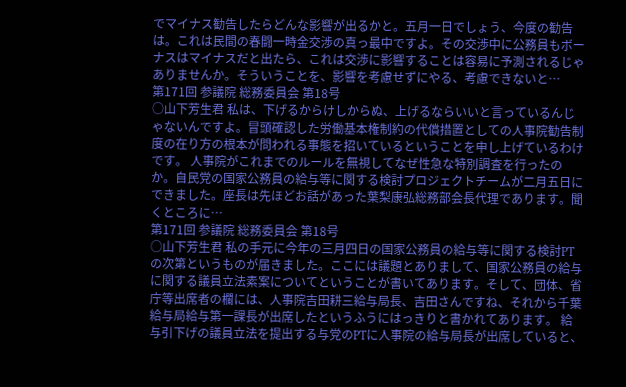でマイナス勧告したらどんな影響が出るかと。五月一日でしょう、今度の勧告は。これは民間の春闘一時金交渉の真っ最中ですよ。その交渉中に公務員もボーナスはマイナスだと出たら、これは交渉に影響することは容易に予測されるじゃありませんか。そういうことを、影響を考慮せずにやる、考慮できないと…
第171回 参議院 総務委員会 第18号
○山下芳生君 私は、下げるからけしからぬ、上げるならいいと言っているんじゃないんですよ。冒頭確認した労働基本権制約の代償措置としての人事院勧告制度の在り方の根本が問われる事態を招いているということを申し上げているわけです。 人事院がこれまでのルールを無視してなぜ性急な特別調査を行ったのか。自民党の国家公務員の給与等に関する検討プロジェクトチームが二月五日にできました。座長は先ほどお話があった葉梨康弘総務部会長代理であります。聞くところに…
第171回 参議院 総務委員会 第18号
○山下芳生君 私の手元に今年の三月四日の国家公務員の給与等に関する検討PTの次第というものが届きました。ここには議題とありまして、国家公務員の給与に関する議員立法素案についてということが書いてあります。そして、団体、省庁等出席者の欄には、人事院吉田耕三給与局長、吉田さんですね、それから千葉給与局給与第一課長が出席したというふうにはっきりと書かれてあります。 給与引下げの議員立法を提出する与党のPTに人事院の給与局長が出席していると、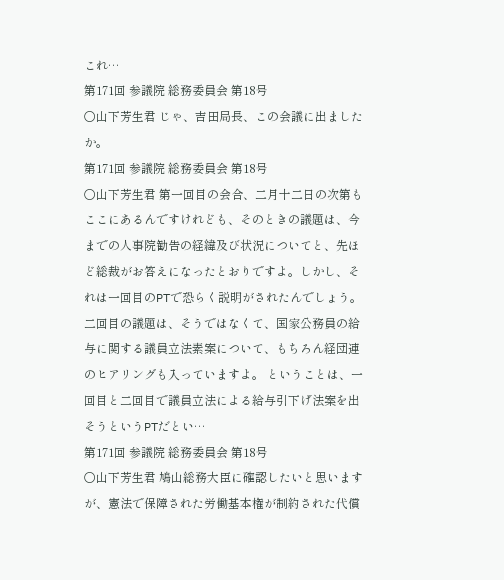これ…
第171回 参議院 総務委員会 第18号
○山下芳生君 じゃ、吉田局長、この会議に出ましたか。
第171回 参議院 総務委員会 第18号
○山下芳生君 第一回目の会合、二月十二日の次第もここにあるんですけれども、そのときの議題は、今までの人事院勧告の経緯及び状況についてと、先ほど総裁がお答えになったとおりですよ。しかし、それは一回目のPTで恐らく説明がされたんでしょう。二回目の議題は、そうではなくて、国家公務員の給与に関する議員立法素案について、もちろん経団連のヒアリングも入っていますよ。 ということは、一回目と二回目で議員立法による給与引下げ法案を出そうというPTだとい…
第171回 参議院 総務委員会 第18号
○山下芳生君 鳩山総務大臣に確認したいと思いますが、憲法で保障された労働基本権が制約された代償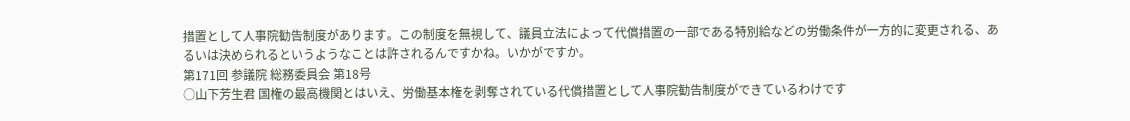措置として人事院勧告制度があります。この制度を無視して、議員立法によって代償措置の一部である特別給などの労働条件が一方的に変更される、あるいは決められるというようなことは許されるんですかね。いかがですか。
第171回 参議院 総務委員会 第18号
○山下芳生君 国権の最高機関とはいえ、労働基本権を剥奪されている代償措置として人事院勧告制度ができているわけです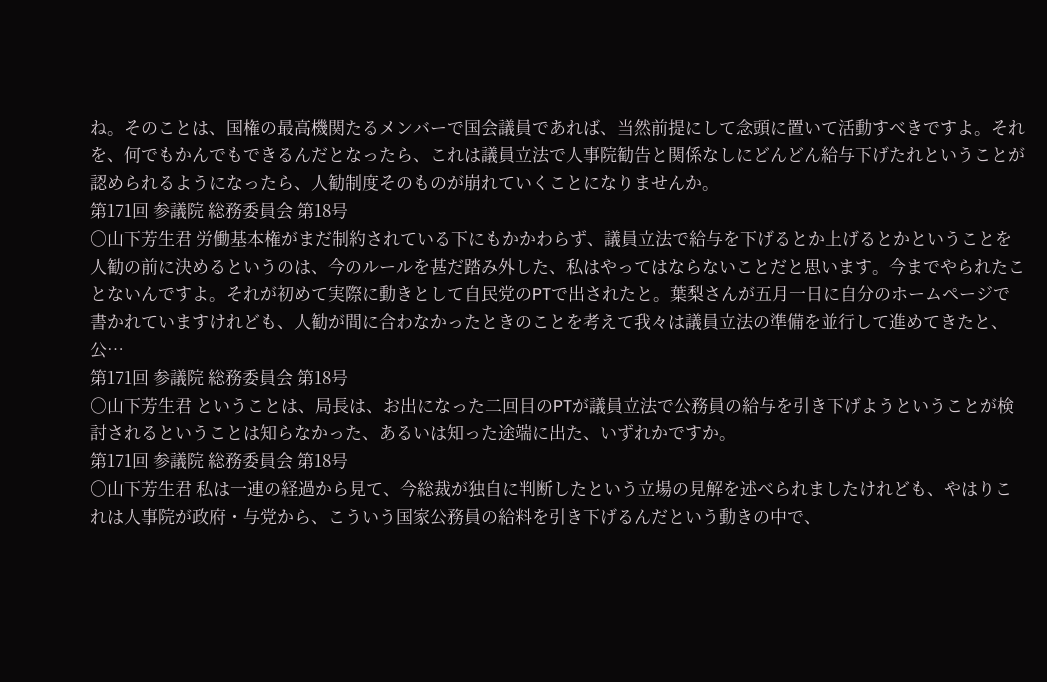ね。そのことは、国権の最高機関たるメンバーで国会議員であれば、当然前提にして念頭に置いて活動すべきですよ。それを、何でもかんでもできるんだとなったら、これは議員立法で人事院勧告と関係なしにどんどん給与下げたれということが認められるようになったら、人勧制度そのものが崩れていくことになりませんか。
第171回 参議院 総務委員会 第18号
○山下芳生君 労働基本権がまだ制約されている下にもかかわらず、議員立法で給与を下げるとか上げるとかということを人勧の前に決めるというのは、今のルールを甚だ踏み外した、私はやってはならないことだと思います。今までやられたことないんですよ。それが初めて実際に動きとして自民党のPTで出されたと。葉梨さんが五月一日に自分のホームページで書かれていますけれども、人勧が間に合わなかったときのことを考えて我々は議員立法の準備を並行して進めてきたと、公…
第171回 参議院 総務委員会 第18号
○山下芳生君 ということは、局長は、お出になった二回目のPTが議員立法で公務員の給与を引き下げようということが検討されるということは知らなかった、あるいは知った途端に出た、いずれかですか。
第171回 参議院 総務委員会 第18号
○山下芳生君 私は一連の経過から見て、今総裁が独自に判断したという立場の見解を述べられましたけれども、やはりこれは人事院が政府・与党から、こういう国家公務員の給料を引き下げるんだという動きの中で、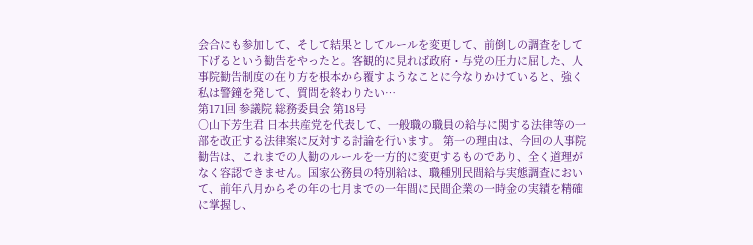会合にも参加して、そして結果としてルールを変更して、前倒しの調査をして下げるという勧告をやったと。客観的に見れば政府・与党の圧力に屈した、人事院勧告制度の在り方を根本から覆すようなことに今なりかけていると、強く私は警鐘を発して、質問を終わりたい…
第171回 参議院 総務委員会 第18号
○山下芳生君 日本共産党を代表して、一般職の職員の給与に関する法律等の一部を改正する法律案に反対する討論を行います。 第一の理由は、今回の人事院勧告は、これまでの人勧のルールを一方的に変更するものであり、全く道理がなく容認できません。国家公務員の特別給は、職種別民間給与実態調査において、前年八月からその年の七月までの一年間に民間企業の一時金の実績を精確に掌握し、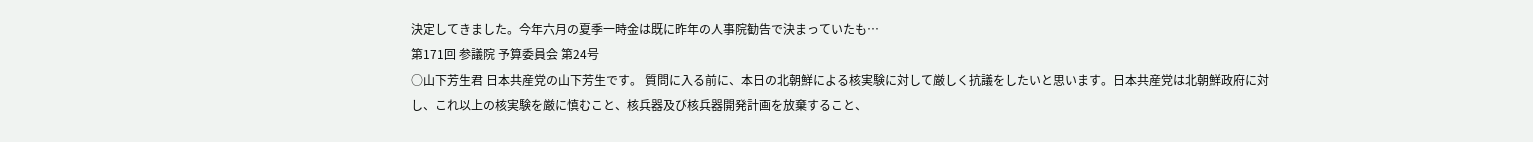決定してきました。今年六月の夏季一時金は既に昨年の人事院勧告で決まっていたも…
第171回 参議院 予算委員会 第24号
○山下芳生君 日本共産党の山下芳生です。 質問に入る前に、本日の北朝鮮による核実験に対して厳しく抗議をしたいと思います。日本共産党は北朝鮮政府に対し、これ以上の核実験を厳に慎むこと、核兵器及び核兵器開発計画を放棄すること、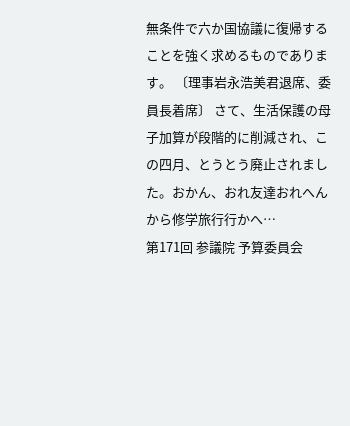無条件で六か国協議に復帰することを強く求めるものであります。 〔理事岩永浩美君退席、委員長着席〕 さて、生活保護の母子加算が段階的に削減され、この四月、とうとう廃止されました。おかん、おれ友達おれへんから修学旅行行かへ…
第171回 参議院 予算委員会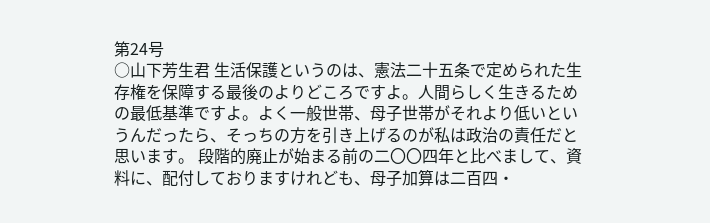第24号
○山下芳生君 生活保護というのは、憲法二十五条で定められた生存権を保障する最後のよりどころですよ。人間らしく生きるための最低基準ですよ。よく一般世帯、母子世帯がそれより低いというんだったら、そっちの方を引き上げるのが私は政治の責任だと思います。 段階的廃止が始まる前の二〇〇四年と比べまして、資料に、配付しておりますけれども、母子加算は二百四・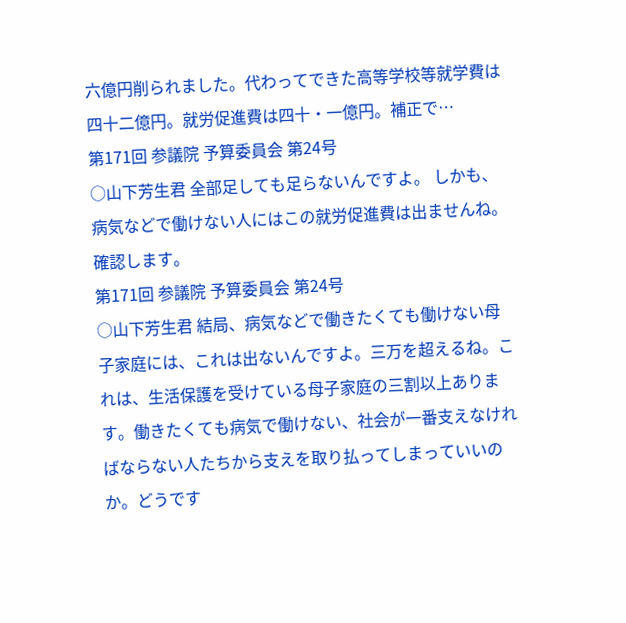六億円削られました。代わってできた高等学校等就学費は四十二億円。就労促進費は四十・一億円。補正で…
第171回 参議院 予算委員会 第24号
○山下芳生君 全部足しても足らないんですよ。 しかも、病気などで働けない人にはこの就労促進費は出ませんね。確認します。
第171回 参議院 予算委員会 第24号
○山下芳生君 結局、病気などで働きたくても働けない母子家庭には、これは出ないんですよ。三万を超えるね。これは、生活保護を受けている母子家庭の三割以上あります。働きたくても病気で働けない、社会が一番支えなければならない人たちから支えを取り払ってしまっていいのか。どうです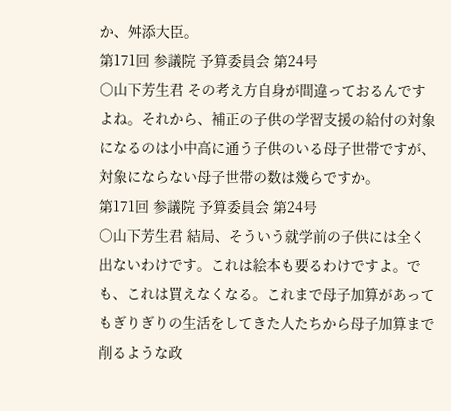か、舛添大臣。
第171回 参議院 予算委員会 第24号
○山下芳生君 その考え方自身が間違っておるんですよね。それから、補正の子供の学習支援の給付の対象になるのは小中高に通う子供のいる母子世帯ですが、対象にならない母子世帯の数は幾らですか。
第171回 参議院 予算委員会 第24号
○山下芳生君 結局、そういう就学前の子供には全く出ないわけです。これは絵本も要るわけですよ。でも、これは買えなくなる。これまで母子加算があってもぎりぎりの生活をしてきた人たちから母子加算まで削るような政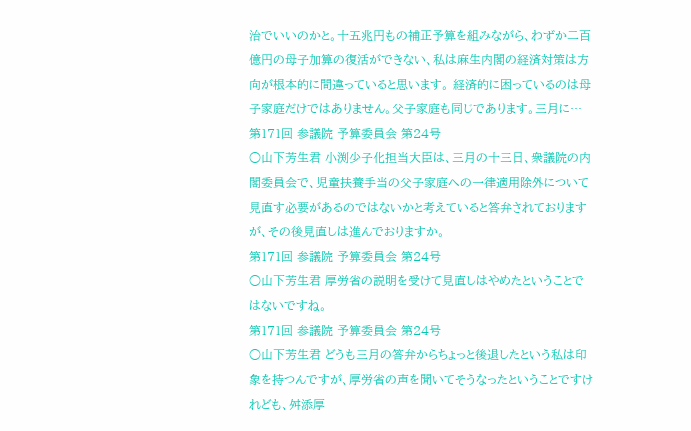治でいいのかと。十五兆円もの補正予算を組みながら、わずか二百億円の母子加算の復活ができない、私は麻生内閣の経済対策は方向が根本的に間違っていると思います。 経済的に困っているのは母子家庭だけではありません。父子家庭も同じであります。三月に…
第171回 参議院 予算委員会 第24号
○山下芳生君 小渕少子化担当大臣は、三月の十三日、衆議院の内閣委員会で、児童扶養手当の父子家庭への一律適用除外について見直す必要があるのではないかと考えていると答弁されておりますが、その後見直しは進んでおりますか。
第171回 参議院 予算委員会 第24号
○山下芳生君 厚労省の説明を受けて見直しはやめたということではないですね。
第171回 参議院 予算委員会 第24号
○山下芳生君 どうも三月の答弁からちょっと後退したという私は印象を持つんですが、厚労省の声を聞いてそうなったということですけれども、舛添厚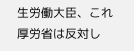生労働大臣、これ厚労省は反対し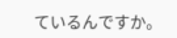ているんですか。